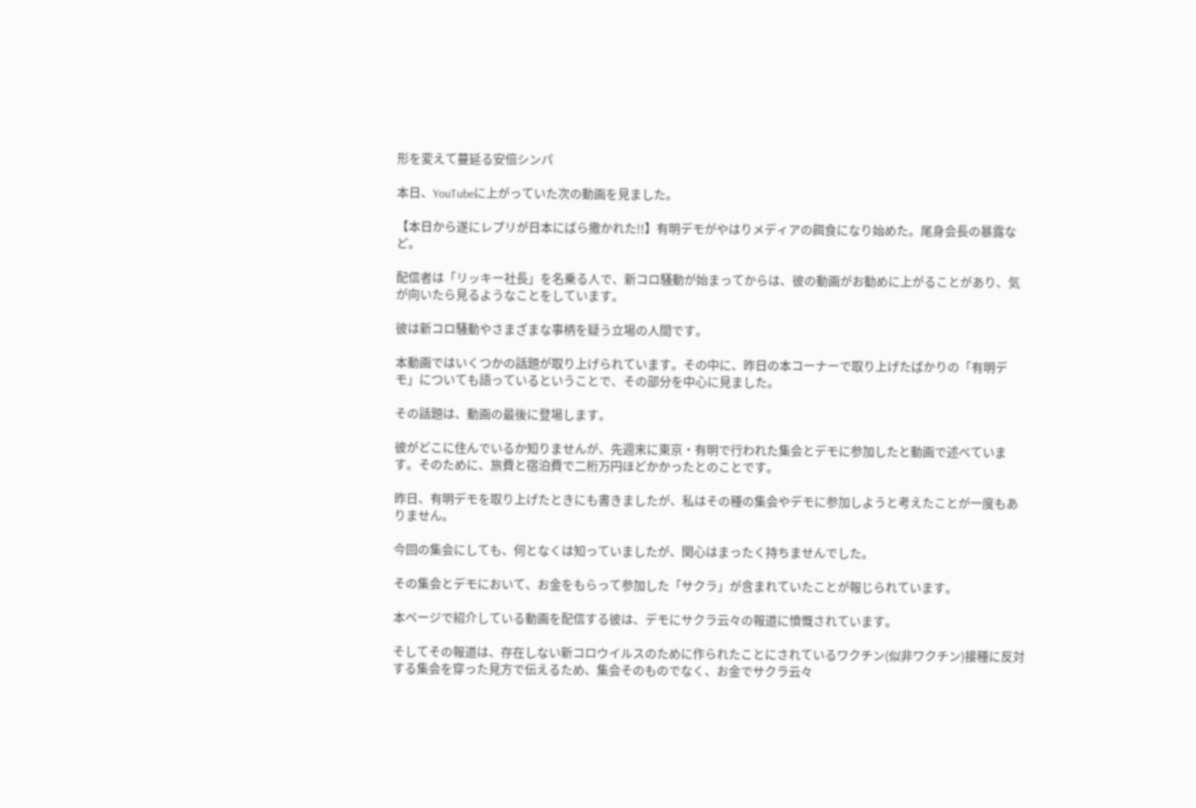形を変えて蔓延る安倍シンパ

本日、YouTubeに上がっていた次の動画を見ました。

【本日から遂にレプリが日本にばら撒かれた!!】有明デモがやはりメディアの餌食になり始めた。尾身会長の暴露など。

配信者は「リッキー社長」を名乗る人で、新コロ騒動が始まってからは、彼の動画がお勧めに上がることがあり、気が向いたら見るようなことをしています。

彼は新コロ騒動やさまざまな事柄を疑う立場の人間です。

本動画ではいくつかの話題が取り上げられています。その中に、昨日の本コーナーで取り上げたばかりの「有明デモ」についても語っているということで、その部分を中心に見ました。

その話題は、動画の最後に登場します。

彼がどこに住んでいるか知りませんが、先週末に東京・有明で行われた集会とデモに参加したと動画で述べています。そのために、旅費と宿泊費で二桁万円ほどかかったとのことです。

昨日、有明デモを取り上げたときにも書きましたが、私はその種の集会やデモに参加しようと考えたことが一度もありません。

今回の集会にしても、何となくは知っていましたが、関心はまったく持ちませんでした。

その集会とデモにおいて、お金をもらって参加した「サクラ」が含まれていたことが報じられています。

本ページで紹介している動画を配信する彼は、デモにサクラ云々の報道に憤慨されています。

そしてその報道は、存在しない新コロウイルスのために作られたことにされているワクチン(似非ワクチン)接種に反対する集会を穿った見方で伝えるため、集会そのものでなく、お金でサクラ云々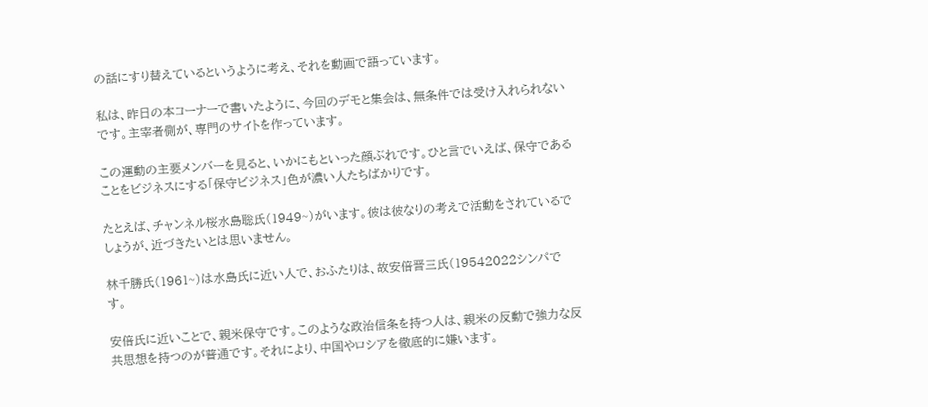の話にすり替えているというように考え、それを動画で語っています。

私は、昨日の本コーナーで書いたように、今回のデモと集会は、無条件では受け入れられないです。主宰者側が、専門のサイトを作っています。

この運動の主要メンバーを見ると、いかにもといった顔ぶれです。ひと言でいえば、保守であることをビジネスにする「保守ビジネス」色が濃い人たちばかりです。

たとえば、チャンネル桜水島聡氏(1949~)がいます。彼は彼なりの考えで活動をされているでしょうが、近づきたいとは思いません。

林千勝氏(1961~)は水島氏に近い人で、おふたりは、故安倍晋三氏(19542022シンパです。

安倍氏に近いことで、親米保守です。このような政治信条を持つ人は、親米の反動で強力な反共思想を持つのが普通です。それにより、中国やロシアを徹底的に嫌います。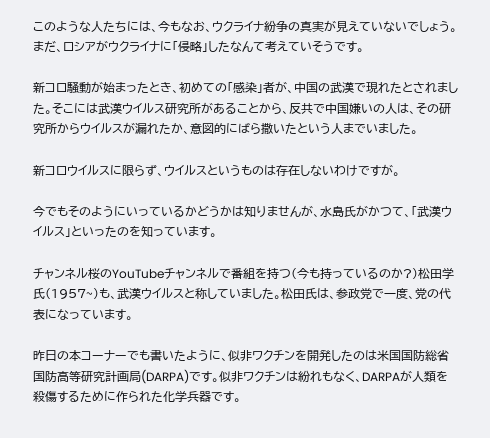このような人たちには、今もなお、ウクライナ紛争の真実が見えていないでしょう。まだ、ロシアがウクライナに「侵略」したなんて考えていそうです。

新コロ騒動が始まったとき、初めての「感染」者が、中国の武漢で現れたとされました。そこには武漢ウイルス研究所があることから、反共で中国嫌いの人は、その研究所からウイルスが漏れたか、意図的にばら撒いたという人までいました。

新コロウイルスに限らず、ウイルスというものは存在しないわけですが。

今でもそのようにいっているかどうかは知りませんが、水島氏がかつて、「武漢ウイルス」といったのを知っています。

チャンネル桜のYouTubeチャンネルで番組を持つ(今も持っているのか?)松田学氏(1957~)も、武漢ウイルスと称していました。松田氏は、参政党で一度、党の代表になっています。

昨日の本コーナーでも書いたように、似非ワクチンを開発したのは米国国防総省国防高等研究計画局(DARPA)です。似非ワクチンは紛れもなく、DARPAが人類を殺傷するために作られた化学兵器です。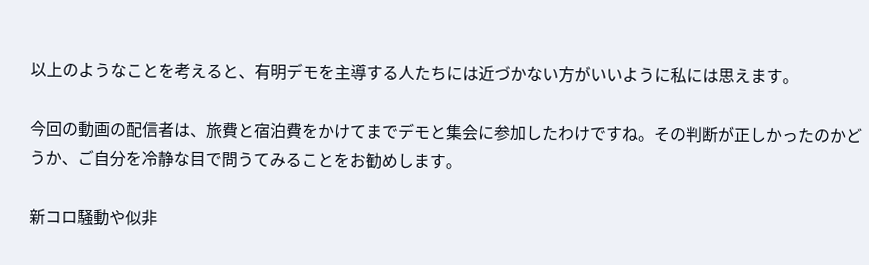以上のようなことを考えると、有明デモを主導する人たちには近づかない方がいいように私には思えます。

今回の動画の配信者は、旅費と宿泊費をかけてまでデモと集会に参加したわけですね。その判断が正しかったのかどうか、ご自分を冷静な目で問うてみることをお勧めします。

新コロ騒動や似非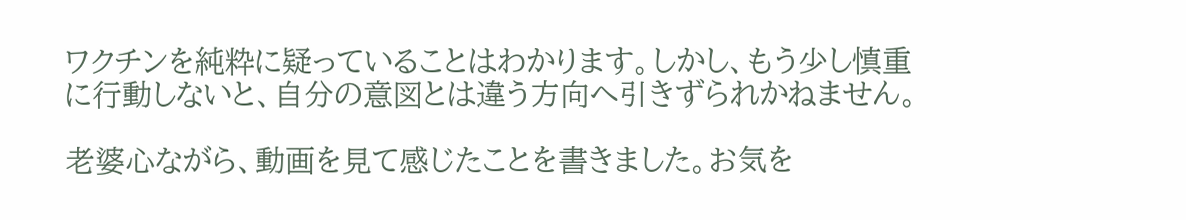ワクチンを純粋に疑っていることはわかります。しかし、もう少し慎重に行動しないと、自分の意図とは違う方向へ引きずられかねません。

老婆心ながら、動画を見て感じたことを書きました。お気を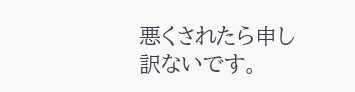悪くされたら申し訳ないです。